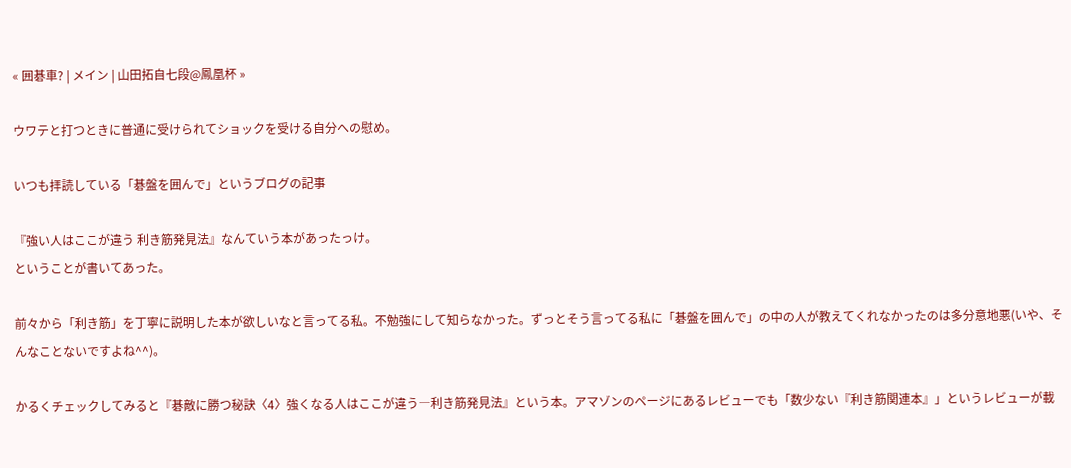« 囲碁車? | メイン | 山田拓自七段@鳳凰杯 »

ウワテと打つときに普通に受けられてショックを受ける自分への慰め。

いつも拝読している「碁盤を囲んで」というブログの記事

『強い人はここが違う 利き筋発見法』なんていう本があったっけ。
ということが書いてあった。

前々から「利き筋」を丁寧に説明した本が欲しいなと言ってる私。不勉強にして知らなかった。ずっとそう言ってる私に「碁盤を囲んで」の中の人が教えてくれなかったのは多分意地悪(いや、そんなことないですよね^^)。

かるくチェックしてみると『碁敵に勝つ秘訣〈4〉強くなる人はここが違う―利き筋発見法』という本。アマゾンのページにあるレビューでも「数少ない『利き筋関連本』」というレビューが載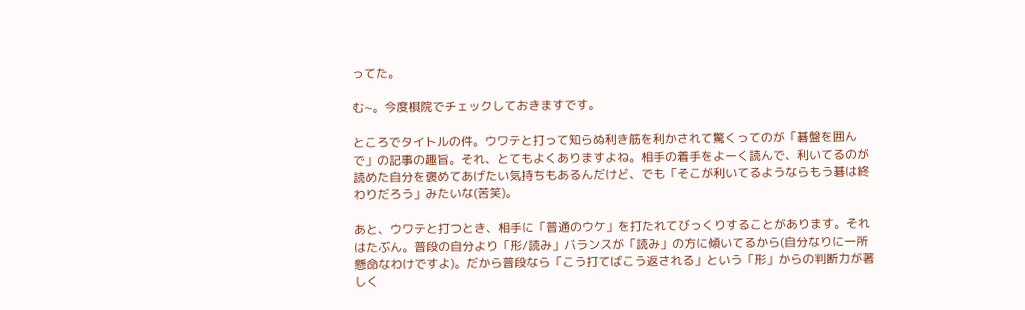ってた。

む~。今度棋院でチェックしておきますです。

ところでタイトルの件。ウワテと打って知らぬ利き筋を利かされて驚くってのが「碁盤を囲んで」の記事の趣旨。それ、とてもよくありますよね。相手の着手をよーく読んで、利いてるのが読めた自分を褒めてあげたい気持ちもあるんだけど、でも「そこが利いてるようならもう碁は終わりだろう」みたいな(苦笑)。

あと、ウワテと打つとき、相手に「普通のウケ」を打たれてびっくりすることがあります。それはたぶん。普段の自分より「形/読み」バランスが「読み」の方に傾いてるから(自分なりに一所懸命なわけですよ)。だから普段なら「こう打てばこう返される」という「形」からの判断力が著しく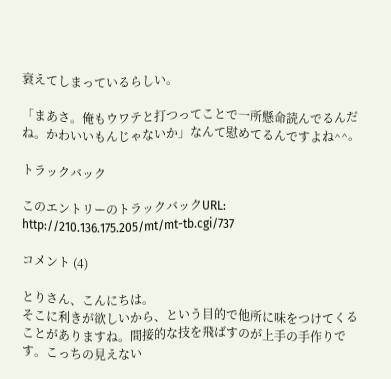衰えてしまっているらしい。

「まあさ。俺もウワテと打つってことで一所懸命読んでるんだね。かわいいもんじゃないか」なんて慰めてるんですよね^^。

トラックバック

このエントリーのトラックバックURL:
http://210.136.175.205/mt/mt-tb.cgi/737

コメント (4)

とりさん、こんにちは。
そこに利きが欲しいから、という目的で他所に味をつけてくることがありますね。間接的な技を飛ばすのが上手の手作りです。こっちの見えない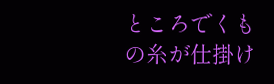ところでくもの糸が仕掛け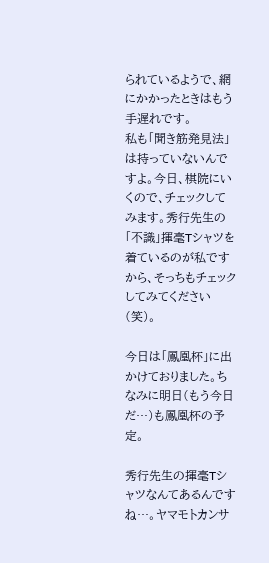られているようで、網にかかったときはもう手遅れです。
私も「聞き筋発見法」は持っていないんですよ。今日、棋院にいくので、チェックしてみます。秀行先生の「不識」揮毫Tシャツを着ているのが私ですから、そっちもチェックしてみてください(笑)。

今日は「鳳凰杯」に出かけておりました。ちなみに明日(もう今日だ…)も鳳凰杯の予定。

秀行先生の揮毫Tシャツなんてあるんですね…。ヤマモトカンサ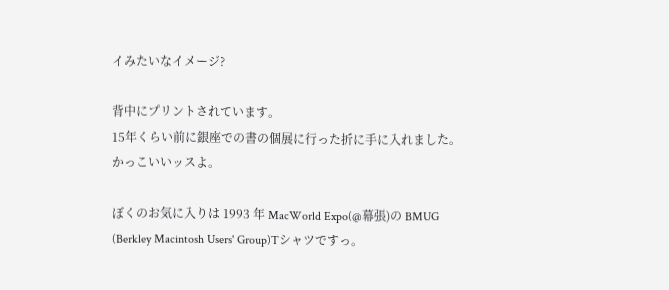イみたいなイメージ?

背中にプリントされています。
15年くらい前に銀座での書の個展に行った折に手に入れました。
かっこいいッスよ。

ぼくのお気に入りは 1993 年 MacWorld Expo(@幕張)の BMUG (Berkley Macintosh Users' Group)Tシャツですっ。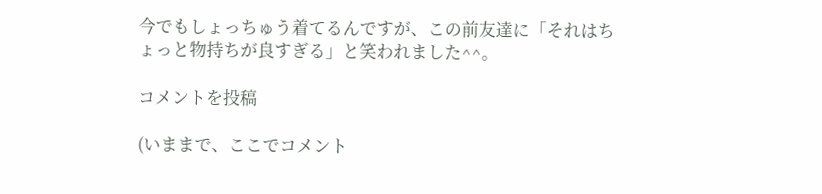今でもしょっちゅう着てるんですが、この前友達に「それはちょっと物持ちが良すぎる」と笑われました^^。

コメントを投稿

(いままで、ここでコメント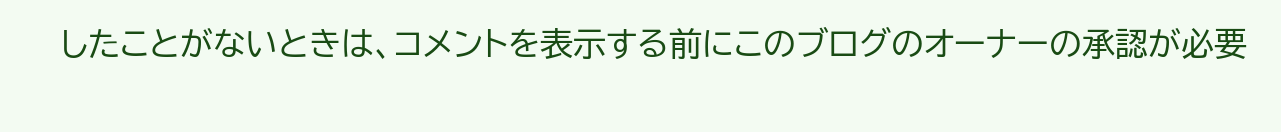したことがないときは、コメントを表示する前にこのブログのオーナーの承認が必要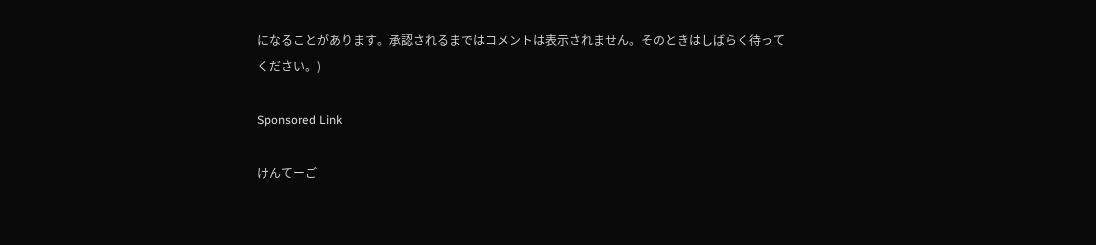になることがあります。承認されるまではコメントは表示されません。そのときはしばらく待ってください。)

Sponsored Link

けんてーご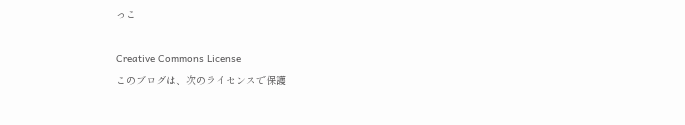っこ

Creative Commons License
このブログは、次のライセンスで保護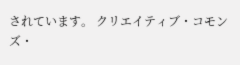されています。 クリエイティブ・コモンズ・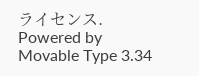ライセンス.
Powered by
Movable Type 3.34